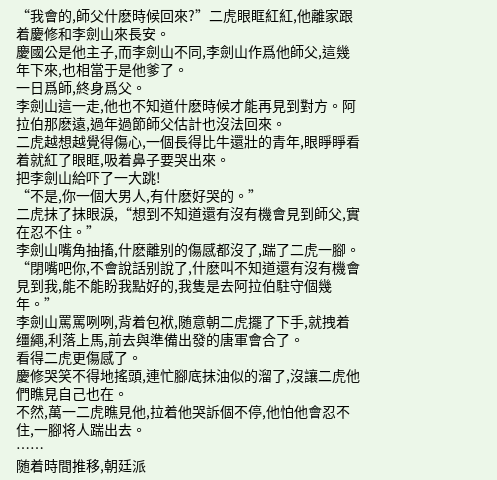“我會的,師父什麽時候回來?”二虎眼眶紅紅,他離家跟着慶修和李劍山來長安。
慶國公是他主子,而李劍山不同,李劍山作爲他師父,這幾年下來,也相當于是他爹了。
一日爲師,終身爲父。
李劍山這一走,他也不知道什麽時候才能再見到對方。阿拉伯那麽遠,過年過節師父估計也沒法回來。
二虎越想越覺得傷心,一個長得比牛還壯的青年,眼睜睜看着就紅了眼眶,吸着鼻子要哭出來。
把李劍山給吓了一大跳!
“不是,你一個大男人,有什麽好哭的。”
二虎抹了抹眼淚,“想到不知道還有沒有機會見到師父,實在忍不住。”
李劍山嘴角抽搐,什麽離别的傷感都沒了,踹了二虎一腳。
“閉嘴吧你,不會說話别說了,什麽叫不知道還有沒有機會見到我,能不能盼我點好的,我隻是去阿拉伯駐守個幾年。”
李劍山罵罵咧咧,背着包袱,随意朝二虎擺了下手,就拽着缰繩,利落上馬,前去與準備出發的唐軍會合了。
看得二虎更傷感了。
慶修哭笑不得地搖頭,連忙腳底抹油似的溜了,沒讓二虎他們瞧見自己也在。
不然,萬一二虎瞧見他,拉着他哭訴個不停,他怕他會忍不住,一腳将人踹出去。
……
随着時間推移,朝廷派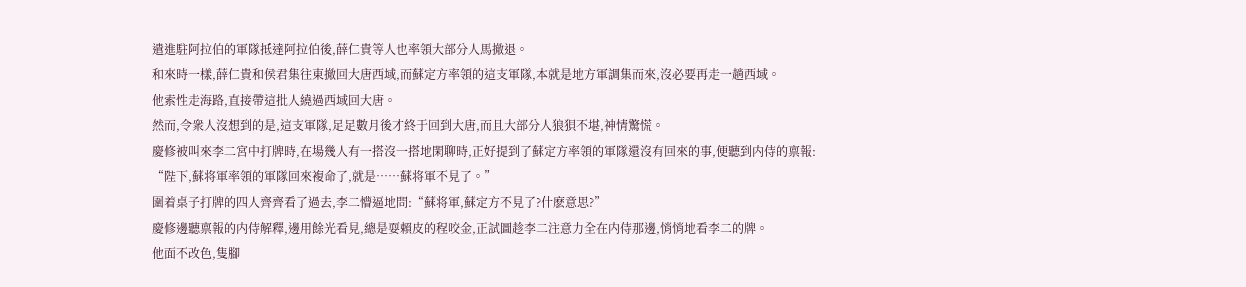遣進駐阿拉伯的軍隊抵達阿拉伯後,薛仁貴等人也率領大部分人馬撤退。
和來時一樣,薛仁貴和侯君集往東撤回大唐西域,而蘇定方率領的這支軍隊,本就是地方軍調集而來,沒必要再走一趟西域。
他索性走海路,直接帶這批人繞過西域回大唐。
然而,令衆人沒想到的是,這支軍隊,足足數月後才終于回到大唐,而且大部分人狼狽不堪,神情驚慌。
慶修被叫來李二宮中打牌時,在場幾人有一搭沒一搭地閑聊時,正好提到了蘇定方率領的軍隊還沒有回來的事,便聽到内侍的禀報:
“陛下,蘇将軍率領的軍隊回來複命了,就是……蘇将軍不見了。”
圍着桌子打牌的四人齊齊看了過去,李二懵逼地問:“蘇将軍,蘇定方不見了?什麽意思?”
慶修邊聽禀報的内侍解釋,邊用餘光看見,總是耍賴皮的程咬金,正試圖趁李二注意力全在内侍那邊,悄悄地看李二的牌。
他面不改色,隻腳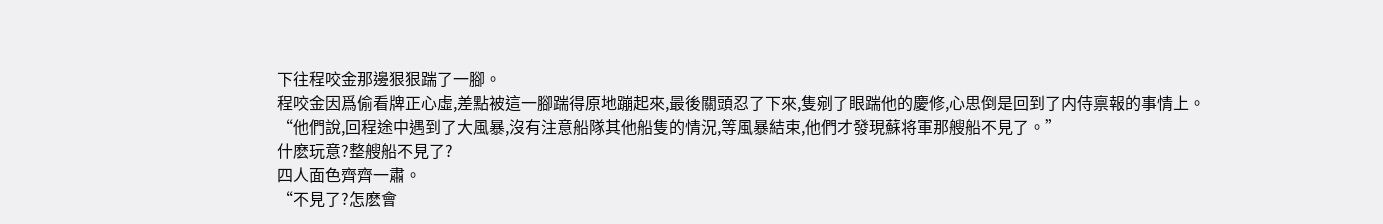下往程咬金那邊狠狠踹了一腳。
程咬金因爲偷看牌正心虛,差點被這一腳踹得原地蹦起來,最後關頭忍了下來,隻剜了眼踹他的慶修,心思倒是回到了内侍禀報的事情上。
“他們說,回程途中遇到了大風暴,沒有注意船隊其他船隻的情況,等風暴結束,他們才發現蘇将軍那艘船不見了。”
什麽玩意?整艘船不見了?
四人面色齊齊一肅。
“不見了?怎麽會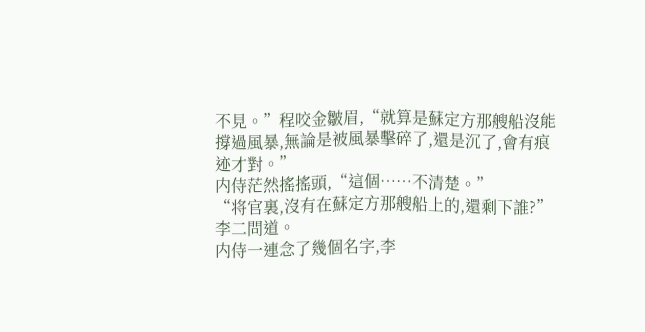不見。”程咬金皺眉,“就算是蘇定方那艘船沒能撐過風暴,無論是被風暴擊碎了,還是沉了,會有痕迹才對。”
内侍茫然搖搖頭,“這個……不清楚。”
“将官裏,沒有在蘇定方那艘船上的,還剩下誰?”李二問道。
内侍一連念了幾個名字,李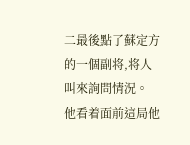二最後點了蘇定方的一個副将,将人叫來詢問情況。
他看着面前這局他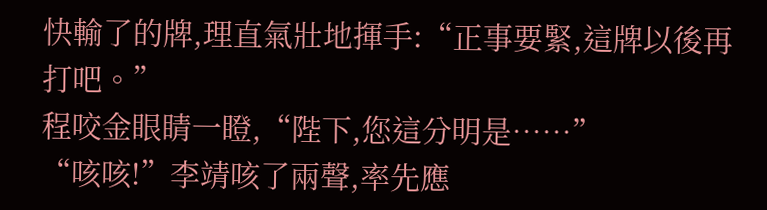快輸了的牌,理直氣壯地揮手:“正事要緊,這牌以後再打吧。”
程咬金眼睛一瞪,“陛下,您這分明是……”
“咳咳!”李靖咳了兩聲,率先應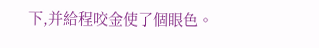下,并給程咬金使了個眼色。